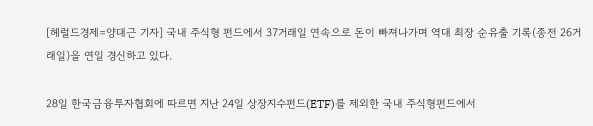[헤럴드경제=양대근 기자] 국내 주식형 펀드에서 37거래일 연속으로 돈이 빠져나가며 역대 최장 순유출 기록(종전 26거래일)을 연일 경신하고 있다.

28일 한국금융투자협회에 따르면 지난 24일 상장지수펀드(ETF)를 제외한 국내 주식형펀드에서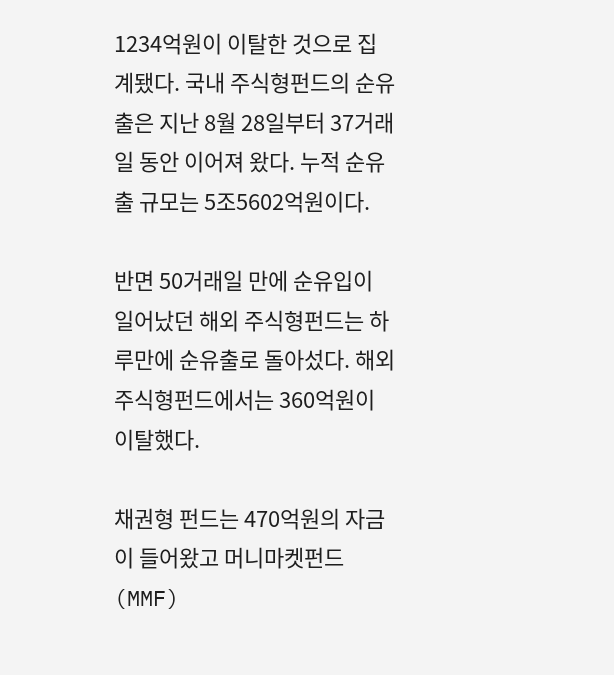1234억원이 이탈한 것으로 집계됐다. 국내 주식형펀드의 순유출은 지난 8월 28일부터 37거래일 동안 이어져 왔다. 누적 순유출 규모는 5조5602억원이다.

반면 50거래일 만에 순유입이 일어났던 해외 주식형펀드는 하루만에 순유출로 돌아섰다. 해외 주식형펀드에서는 360억원이 이탈했다.

채권형 펀드는 470억원의 자금이 들어왔고 머니마켓펀드(MMF)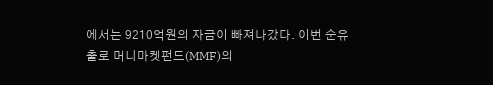에서는 9210억원의 자금이 빠져나갔다. 이번 순유출로 머니마켓펀드(MMF)의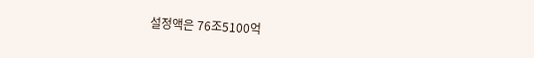설정액은 76조5100억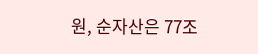원, 순자산은 77조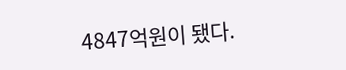4847억원이 됐다.